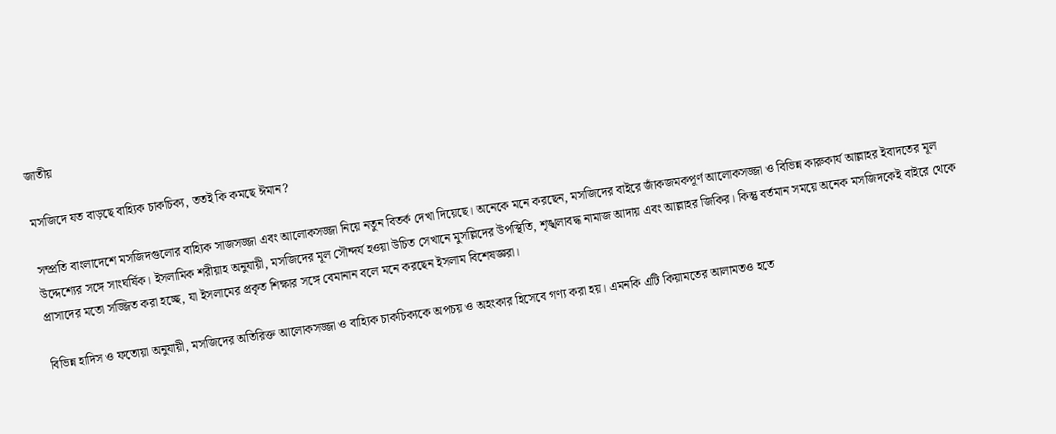জাতীয়

মসজিদে যত বাড়ছে বাহ্যিক চাকচিক্য, ততই কি কমছে ঈমান?

সম্প্রতি বাংলাদেশে মসজিদগুলোর বাহ্যিক সাজসজ্জা এবং আলোকসজ্জা নিয়ে নতুন বিতর্ক দেখা দিয়েছে। অনেকে মনে করছেন, মসজিদের বাইরে জাঁকজমকপূর্ণ আলোকসজ্জা ও বিভিন্ন কারুকার্য আল্লাহর ইবাদতের মূল উদ্দেশ্যের সঙ্গে সাংঘর্ষিক। ইসলামিক শরীয়াহ অনুযায়ী, মসজিদের মূল সৌন্দর্য হওয়া উচিত সেখানে মুসল্লিদের উপস্থিতি, শৃঙ্খলাবদ্ধ নামাজ আদায় এবং আল্লাহর জিকির। কিন্তু বর্তমান সময়ে অনেক মসজিদকেই বাইরে থেকে প্রাসাদের মতো সজ্জিত করা হচ্ছে, যা ইসলামের প্রকৃত শিক্ষার সঙ্গে বেমানান বলে মনে করছেন ইসলাম বিশেষজ্ঞরা।

বিভিন্ন হাদিস ও ফতোয়া অনুযায়ী, মসজিদের অতিরিক্ত আলোকসজ্জা ও বাহ্যিক চাকচিক্যকে অপচয় ও অহংকার হিসেবে গণ্য করা হয়। এমনকি এটি কিয়ামতের আলামতও হতে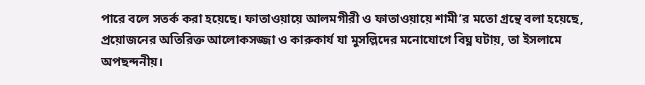পারে বলে সতর্ক করা হয়েছে। ফাতাওয়ায়ে আলমগীরী ও ফাতাওয়ায়ে শামী’র মতো গ্রন্থে বলা হয়েছে, প্রয়োজনের অতিরিক্ত আলোকসজ্জা ও কারুকার্য যা মুসল্লিদের মনোযোগে বিঘ্ন ঘটায়, তা ইসলামে অপছন্দনীয়।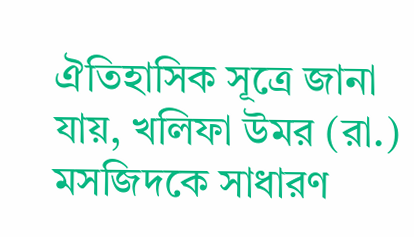ঐতিহাসিক সূত্রে জানা যায়, খলিফা উমর (রা.) মসজিদকে সাধারণ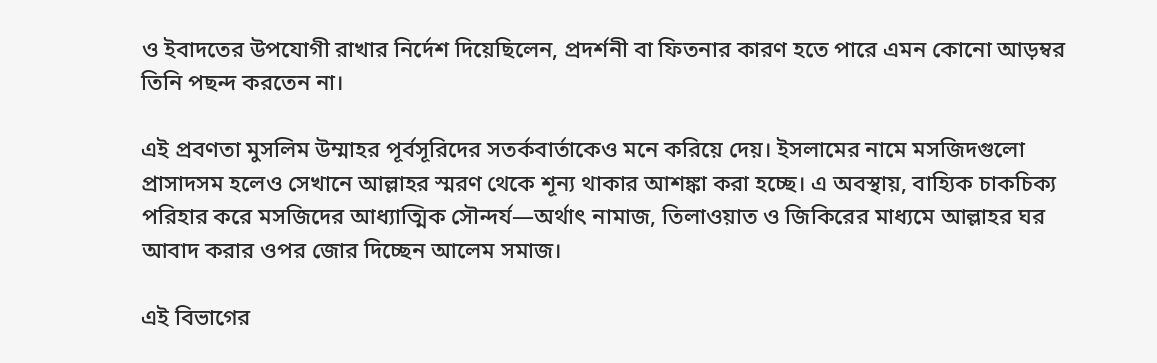ও ইবাদতের উপযোগী রাখার নির্দেশ দিয়েছিলেন, প্রদর্শনী বা ফিতনার কারণ হতে পারে এমন কোনো আড়ম্বর তিনি পছন্দ করতেন না।

এই প্রবণতা মুসলিম উম্মাহর পূর্বসূরিদের সতর্কবার্তাকেও মনে করিয়ে দেয়। ইসলামের নামে মসজিদগুলো প্রাসাদসম হলেও সেখানে আল্লাহর স্মরণ থেকে শূন্য থাকার আশঙ্কা করা হচ্ছে। এ অবস্থায়, বাহ্যিক চাকচিক্য পরিহার করে মসজিদের আধ্যাত্মিক সৌন্দর্য—অর্থাৎ নামাজ, তিলাওয়াত ও জিকিরের মাধ্যমে আল্লাহর ঘর আবাদ করার ওপর জোর দিচ্ছেন আলেম সমাজ।

এই বিভাগের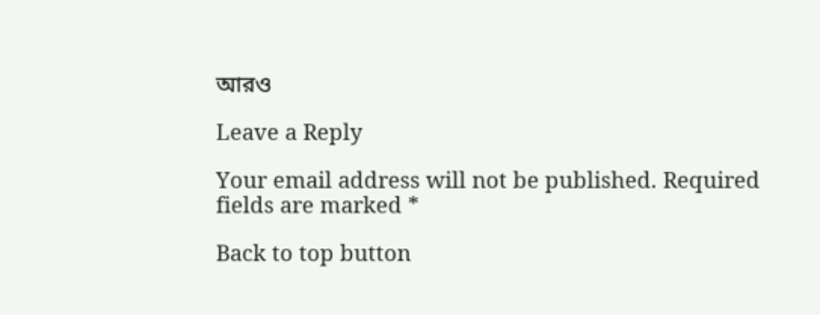আরও

Leave a Reply

Your email address will not be published. Required fields are marked *

Back to top button